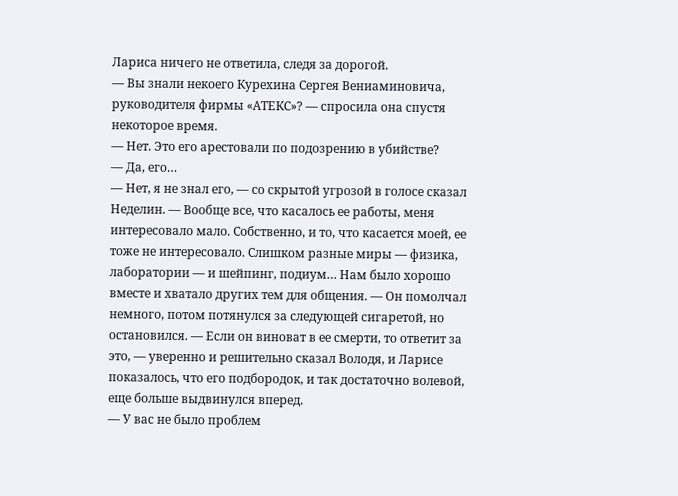Лариса ничего не ответила, следя за дорогой.
— Вы знали некоего Курехина Сергея Вениаминовича, руководителя фирмы «АТЕКС»? — спросила она спустя некоторое время.
— Нет. Это его арестовали по подозрению в убийстве?
— Да, его…
— Нет, я не знал его, — со скрытой угрозой в голосе сказал Неделин. — Вообще все, что касалось ее работы, меня интересовало мало. Собственно, и то, что касается моей, ее тоже не интересовало. Слишком разные миры — физика, лаборатории — и шейпинг, подиум… Нам было хорошо вместе и хватало других тем для общения. — Он помолчал немного, потом потянулся за следующей сигаретой, но остановился. — Если он виноват в ее смерти, то ответит за это, — уверенно и решительно сказал Володя, и Ларисе показалось, что его подбородок, и так достаточно волевой, еще больше выдвинулся вперед.
— У вас не было проблем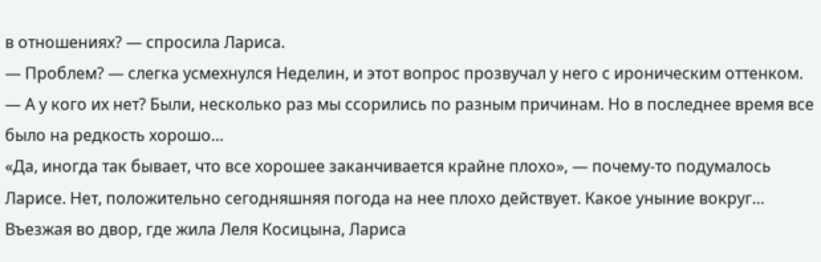в отношениях? — спросила Лариса.
— Проблем? — слегка усмехнулся Неделин, и этот вопрос прозвучал у него с ироническим оттенком. — А у кого их нет? Были, несколько раз мы ссорились по разным причинам. Но в последнее время все было на редкость хорошо…
«Да, иногда так бывает, что все хорошее заканчивается крайне плохо», — почему-то подумалось Ларисе. Нет, положительно сегодняшняя погода на нее плохо действует. Какое уныние вокруг…
Въезжая во двор, где жила Леля Косицына, Лариса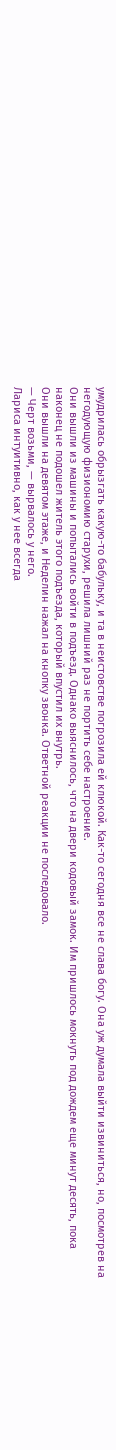умудрилась обрызгать какую-то бабульку, и та в неистовстве погрозила ей клюкой. Как-то сегодня все не слава богу. Она уж думала выйти извиниться, но, посмотрев на негодующую физиономию старухи, решила лишний раз не портить себе настроение.
Они вышли из машины и попытались войти в подъезд. Однако выяснилось, что на двери кодовый замок. Им пришлось мокнуть под дождем еще минут десять, пока наконец не подошел житель этого подъезда, который впустил их внутрь.
Они вышли на девятом этаже, и Неделин нажал на кнопку звонка. Ответной реакции не последовало.
— Черт возьми, — вырвалось у него.
Лариса интуитивно, как у нее всегда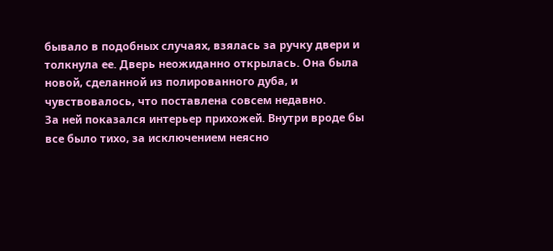бывало в подобных случаях, взялась за ручку двери и толкнула ее. Дверь неожиданно открылась. Она была новой, сделанной из полированного дуба, и чувствовалось, что поставлена совсем недавно.
За ней показался интерьер прихожей. Внутри вроде бы все было тихо, за исключением неясно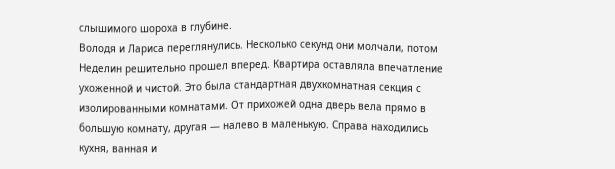слышимого шороха в глубине.
Володя и Лариса переглянулись. Несколько секунд они молчали, потом Неделин решительно прошел вперед. Квартира оставляла впечатление ухоженной и чистой. Это была стандартная двухкомнатная секция с изолированными комнатами. От прихожей одна дверь вела прямо в большую комнату, другая — налево в маленькую. Справа находились кухня, ванная и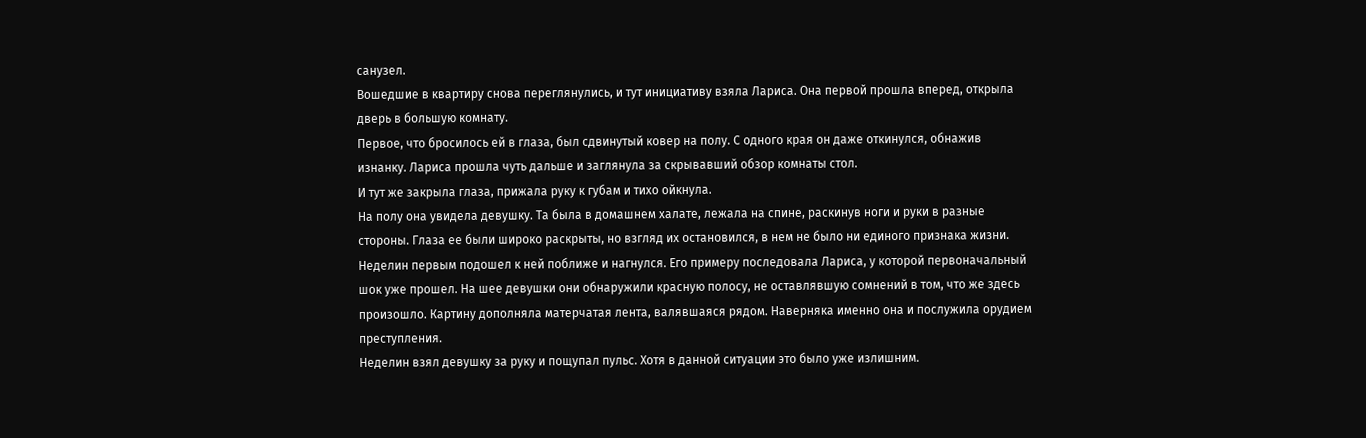санузел.
Вошедшие в квартиру снова переглянулись, и тут инициативу взяла Лариса. Она первой прошла вперед, открыла дверь в большую комнату.
Первое, что бросилось ей в глаза, был сдвинутый ковер на полу. С одного края он даже откинулся, обнажив изнанку. Лариса прошла чуть дальше и заглянула за скрывавший обзор комнаты стол.
И тут же закрыла глаза, прижала руку к губам и тихо ойкнула.
На полу она увидела девушку. Та была в домашнем халате, лежала на спине, раскинув ноги и руки в разные стороны. Глаза ее были широко раскрыты, но взгляд их остановился, в нем не было ни единого признака жизни.
Неделин первым подошел к ней поближе и нагнулся. Его примеру последовала Лариса, у которой первоначальный шок уже прошел. На шее девушки они обнаружили красную полосу, не оставлявшую сомнений в том, что же здесь произошло. Картину дополняла матерчатая лента, валявшаяся рядом. Наверняка именно она и послужила орудием преступления.
Неделин взял девушку за руку и пощупал пульс. Хотя в данной ситуации это было уже излишним.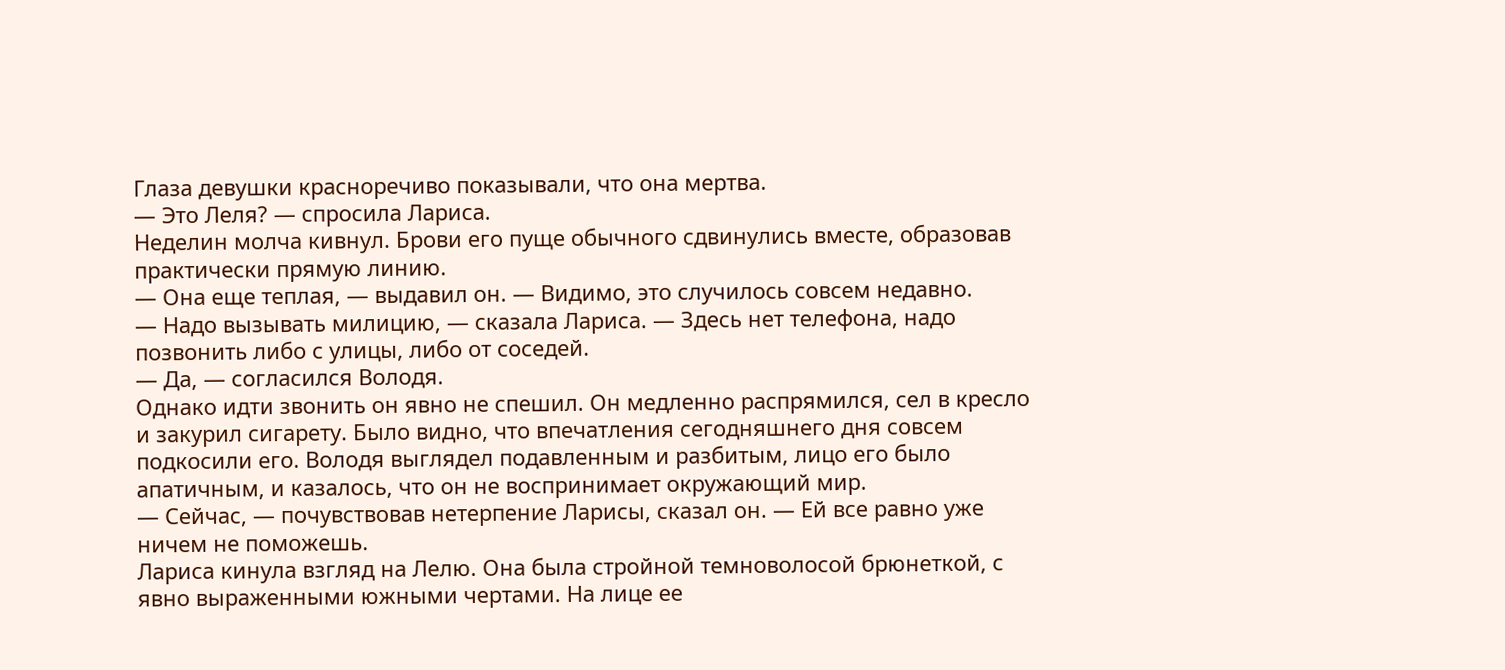Глаза девушки красноречиво показывали, что она мертва.
— Это Леля? — спросила Лариса.
Неделин молча кивнул. Брови его пуще обычного сдвинулись вместе, образовав практически прямую линию.
— Она еще теплая, — выдавил он. — Видимо, это случилось совсем недавно.
— Надо вызывать милицию, — сказала Лариса. — Здесь нет телефона, надо позвонить либо с улицы, либо от соседей.
— Да, — согласился Володя.
Однако идти звонить он явно не спешил. Он медленно распрямился, сел в кресло и закурил сигарету. Было видно, что впечатления сегодняшнего дня совсем подкосили его. Володя выглядел подавленным и разбитым, лицо его было апатичным, и казалось, что он не воспринимает окружающий мир.
— Сейчас, — почувствовав нетерпение Ларисы, сказал он. — Ей все равно уже ничем не поможешь.
Лариса кинула взгляд на Лелю. Она была стройной темноволосой брюнеткой, с явно выраженными южными чертами. На лице ее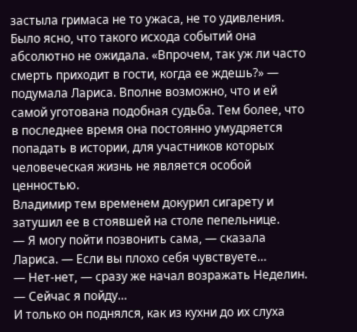застыла гримаса не то ужаса, не то удивления. Было ясно, что такого исхода событий она абсолютно не ожидала. «Впрочем, так уж ли часто смерть приходит в гости, когда ее ждешь?» — подумала Лариса. Вполне возможно, что и ей самой уготована подобная судьба. Тем более, что в последнее время она постоянно умудряется попадать в истории, для участников которых человеческая жизнь не является особой ценностью.
Владимир тем временем докурил сигарету и затушил ее в стоявшей на столе пепельнице.
— Я могу пойти позвонить сама, — сказала Лариса. — Если вы плохо себя чувствуете…
— Нет-нет, — сразу же начал возражать Неделин. — Сейчас я пойду…
И только он поднялся, как из кухни до их слуха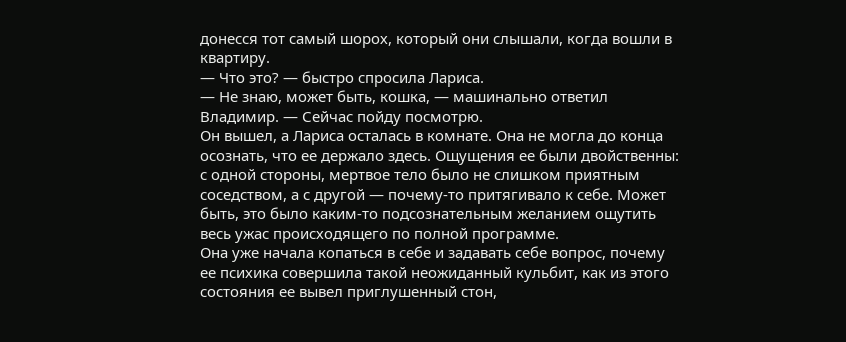донесся тот самый шорох, который они слышали, когда вошли в квартиру.
— Что это? — быстро спросила Лариса.
— Не знаю, может быть, кошка, — машинально ответил Владимир. — Сейчас пойду посмотрю.
Он вышел, а Лариса осталась в комнате. Она не могла до конца осознать, что ее держало здесь. Ощущения ее были двойственны: с одной стороны, мертвое тело было не слишком приятным соседством, а с другой — почему-то притягивало к себе. Может быть, это было каким-то подсознательным желанием ощутить весь ужас происходящего по полной программе.
Она уже начала копаться в себе и задавать себе вопрос, почему ее психика совершила такой неожиданный кульбит, как из этого состояния ее вывел приглушенный стон,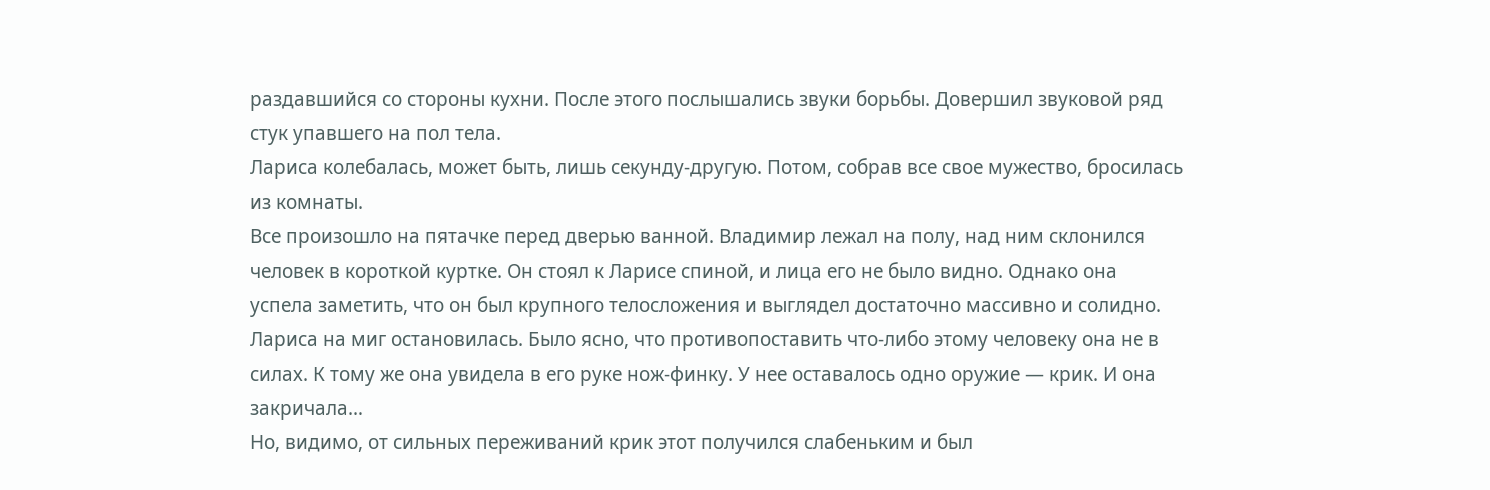раздавшийся со стороны кухни. После этого послышались звуки борьбы. Довершил звуковой ряд стук упавшего на пол тела.
Лариса колебалась, может быть, лишь секунду-другую. Потом, собрав все свое мужество, бросилась из комнаты.
Все произошло на пятачке перед дверью ванной. Владимир лежал на полу, над ним склонился человек в короткой куртке. Он стоял к Ларисе спиной, и лица его не было видно. Однако она успела заметить, что он был крупного телосложения и выглядел достаточно массивно и солидно.
Лариса на миг остановилась. Было ясно, что противопоставить что-либо этому человеку она не в силах. К тому же она увидела в его руке нож-финку. У нее оставалось одно оружие — крик. И она закричала…
Но, видимо, от сильных переживаний крик этот получился слабеньким и был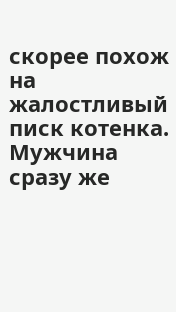скорее похож на жалостливый писк котенка.
Мужчина сразу же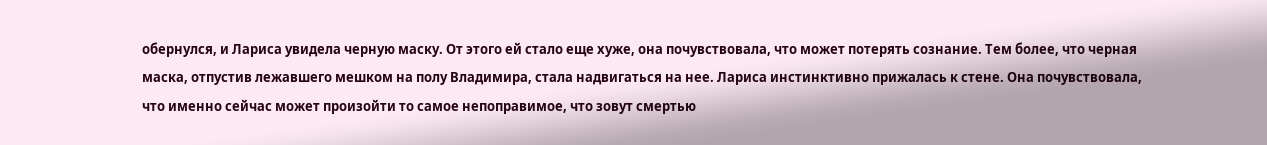обернулся, и Лариса увидела черную маску. От этого ей стало еще хуже, она почувствовала, что может потерять сознание. Тем более, что черная маска, отпустив лежавшего мешком на полу Владимира, стала надвигаться на нее. Лариса инстинктивно прижалась к стене. Она почувствовала, что именно сейчас может произойти то самое непоправимое, что зовут смертью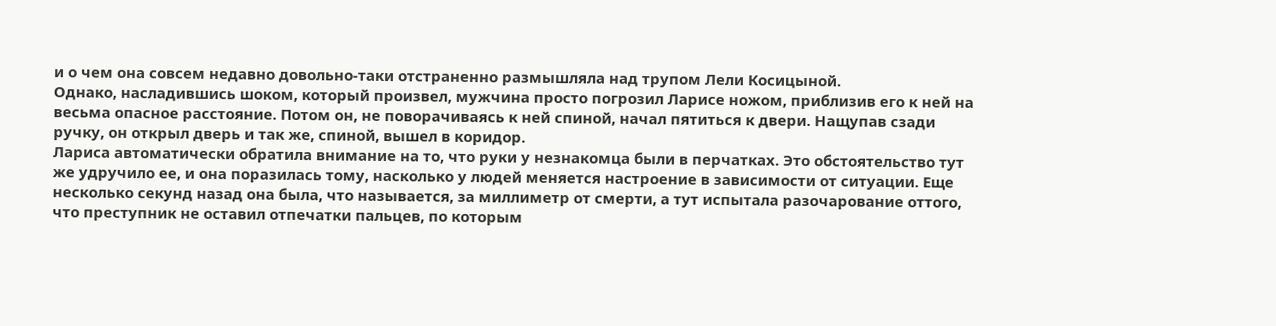и о чем она совсем недавно довольно-таки отстраненно размышляла над трупом Лели Косицыной.
Однако, насладившись шоком, который произвел, мужчина просто погрозил Ларисе ножом, приблизив его к ней на весьма опасное расстояние. Потом он, не поворачиваясь к ней спиной, начал пятиться к двери. Нащупав сзади ручку, он открыл дверь и так же, спиной, вышел в коридор.
Лариса автоматически обратила внимание на то, что руки у незнакомца были в перчатках. Это обстоятельство тут же удручило ее, и она поразилась тому, насколько у людей меняется настроение в зависимости от ситуации. Еще несколько секунд назад она была, что называется, за миллиметр от смерти, а тут испытала разочарование оттого, что преступник не оставил отпечатки пальцев, по которым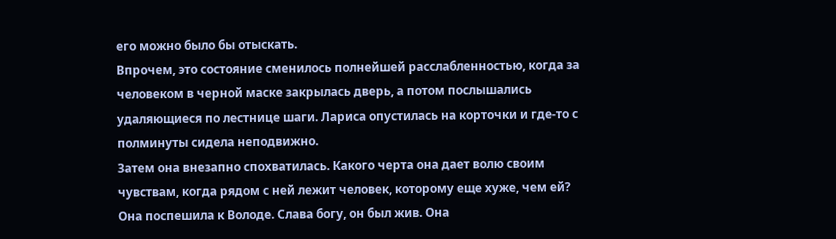его можно было бы отыскать.
Впрочем, это состояние сменилось полнейшей расслабленностью, когда за человеком в черной маске закрылась дверь, а потом послышались удаляющиеся по лестнице шаги. Лариса опустилась на корточки и где-то с полминуты сидела неподвижно.
Затем она внезапно спохватилась. Какого черта она дает волю своим чувствам, когда рядом с ней лежит человек, которому еще хуже, чем ей?
Она поспешила к Володе. Слава богу, он был жив. Она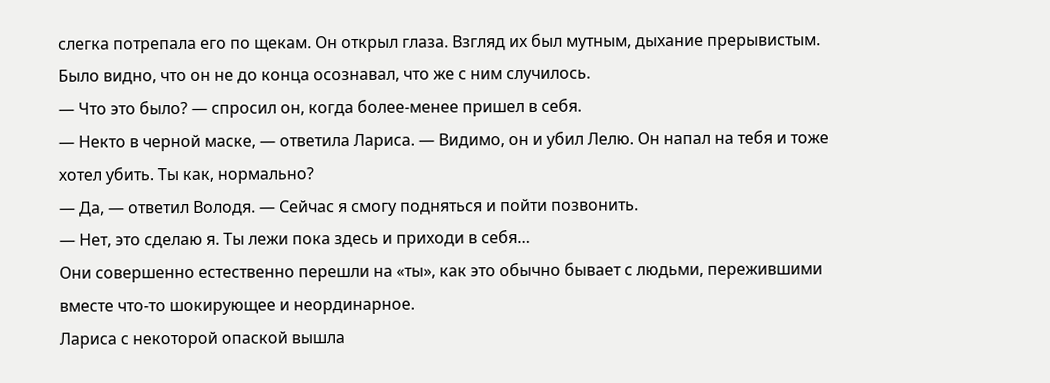слегка потрепала его по щекам. Он открыл глаза. Взгляд их был мутным, дыхание прерывистым. Было видно, что он не до конца осознавал, что же с ним случилось.
— Что это было? — спросил он, когда более-менее пришел в себя.
— Некто в черной маске, — ответила Лариса. — Видимо, он и убил Лелю. Он напал на тебя и тоже хотел убить. Ты как, нормально?
— Да, — ответил Володя. — Сейчас я смогу подняться и пойти позвонить.
— Нет, это сделаю я. Ты лежи пока здесь и приходи в себя…
Они совершенно естественно перешли на «ты», как это обычно бывает с людьми, пережившими вместе что-то шокирующее и неординарное.
Лариса с некоторой опаской вышла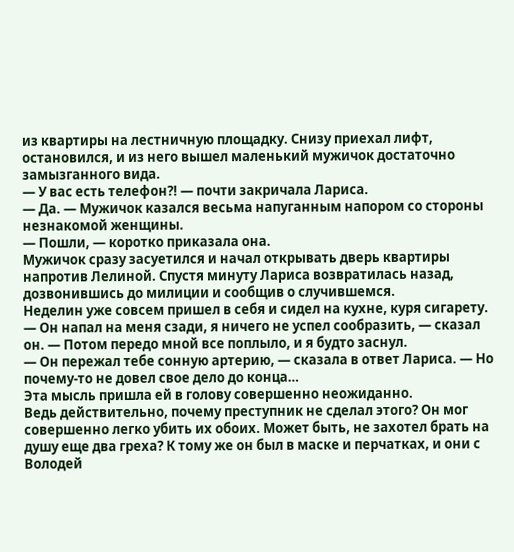из квартиры на лестничную площадку. Снизу приехал лифт, остановился, и из него вышел маленький мужичок достаточно замызганного вида.
— У вас есть телефон?! — почти закричала Лариса.
— Да. — Мужичок казался весьма напуганным напором со стороны незнакомой женщины.
— Пошли, — коротко приказала она.
Мужичок сразу засуетился и начал открывать дверь квартиры напротив Лелиной. Спустя минуту Лариса возвратилась назад, дозвонившись до милиции и сообщив о случившемся.
Неделин уже совсем пришел в себя и сидел на кухне, куря сигарету.
— Он напал на меня сзади, я ничего не успел сообразить, — сказал он. — Потом передо мной все поплыло, и я будто заснул.
— Он пережал тебе сонную артерию, — сказала в ответ Лариса. — Но почему-то не довел свое дело до конца…
Эта мысль пришла ей в голову совершенно неожиданно.
Ведь действительно, почему преступник не сделал этого? Он мог совершенно легко убить их обоих. Может быть, не захотел брать на душу еще два греха? К тому же он был в маске и перчатках, и они с Володей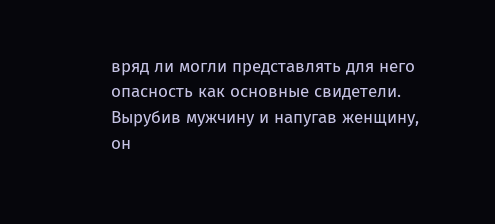вряд ли могли представлять для него опасность как основные свидетели. Вырубив мужчину и напугав женщину, он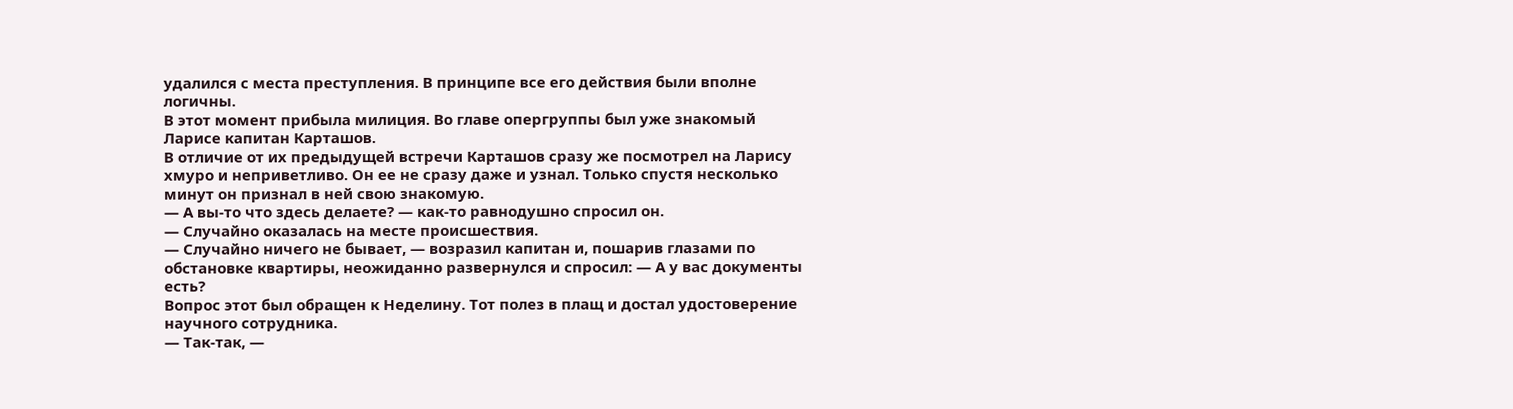удалился с места преступления. В принципе все его действия были вполне логичны.
В этот момент прибыла милиция. Во главе опергруппы был уже знакомый Ларисе капитан Карташов.
В отличие от их предыдущей встречи Карташов сразу же посмотрел на Ларису хмуро и неприветливо. Он ее не сразу даже и узнал. Только спустя несколько минут он признал в ней свою знакомую.
— А вы-то что здесь делаете? — как-то равнодушно спросил он.
— Случайно оказалась на месте происшествия.
— Случайно ничего не бывает, — возразил капитан и, пошарив глазами по обстановке квартиры, неожиданно развернулся и спросил: — А у вас документы есть?
Вопрос этот был обращен к Неделину. Тот полез в плащ и достал удостоверение научного сотрудника.
— Так-так, —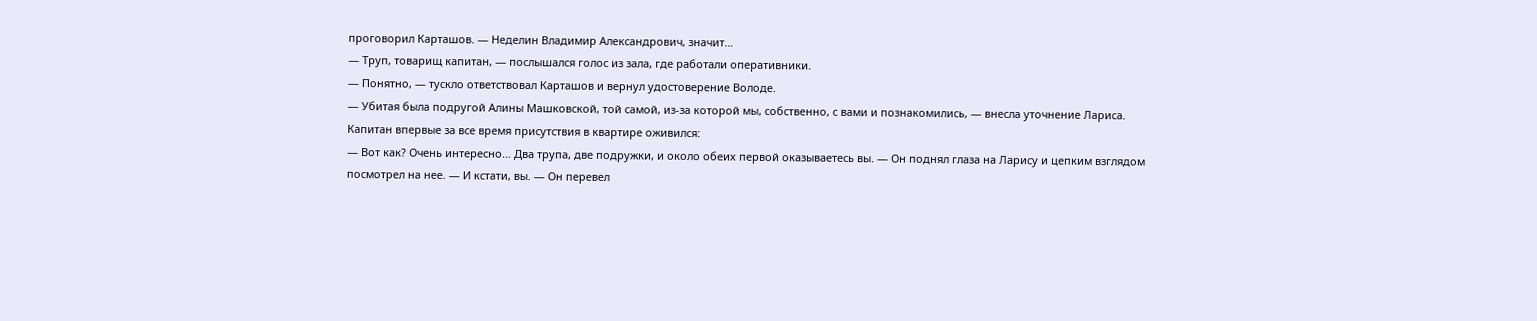проговорил Карташов. — Неделин Владимир Александрович, значит…
— Труп, товарищ капитан, — послышался голос из зала, где работали оперативники.
— Понятно, — тускло ответствовал Карташов и вернул удостоверение Володе.
— Убитая была подругой Алины Машковской, той самой, из-за которой мы, собственно, с вами и познакомились, — внесла уточнение Лариса.
Капитан впервые за все время присутствия в квартире оживился:
— Вот как? Очень интересно… Два трупа, две подружки, и около обеих первой оказываетесь вы. — Он поднял глаза на Ларису и цепким взглядом посмотрел на нее. — И кстати, вы. — Он перевел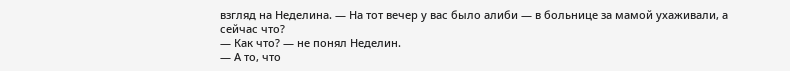взгляд на Неделина. — На тот вечер у вас было алиби — в больнице за мамой ухаживали, а сейчас что?
— Как что? — не понял Неделин.
— А то, что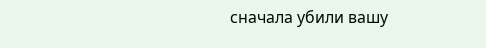сначала убили вашу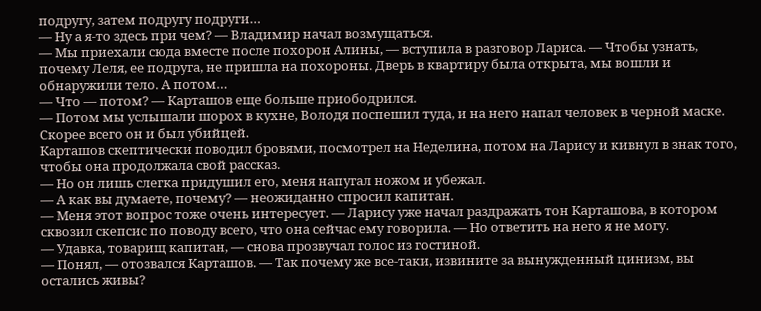подругу, затем подругу подруги…
— Ну а я-то здесь при чем? — Владимир начал возмущаться.
— Мы приехали сюда вместе после похорон Алины, — вступила в разговор Лариса. — Чтобы узнать, почему Леля, ее подруга, не пришла на похороны. Дверь в квартиру была открыта, мы вошли и обнаружили тело. А потом…
— Что — потом? — Карташов еще больше приободрился.
— Потом мы услышали шорох в кухне, Володя поспешил туда, и на него напал человек в черной маске. Скорее всего он и был убийцей.
Карташов скептически поводил бровями, посмотрел на Неделина, потом на Ларису и кивнул в знак того, чтобы она продолжала свой рассказ.
— Но он лишь слегка придушил его, меня напугал ножом и убежал.
— А как вы думаете, почему? — неожиданно спросил капитан.
— Меня этот вопрос тоже очень интересует. — Ларису уже начал раздражать тон Карташова, в котором сквозил скепсис по поводу всего, что она сейчас ему говорила. — Но ответить на него я не могу.
— Удавка, товарищ капитан, — снова прозвучал голос из гостиной.
— Понял, — отозвался Карташов. — Так почему же все-таки, извините за вынужденный цинизм, вы остались живы?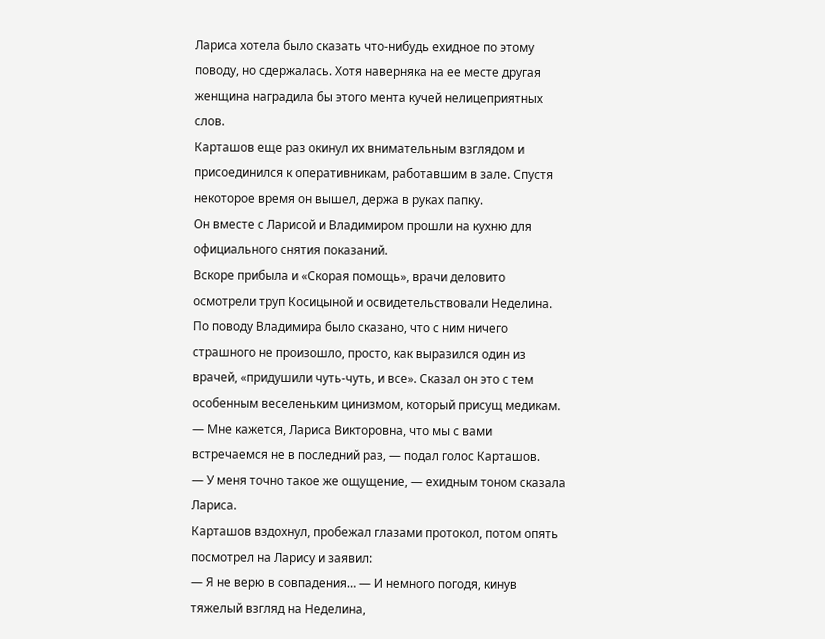Лариса хотела было сказать что-нибудь ехидное по этому поводу, но сдержалась. Хотя наверняка на ее месте другая женщина наградила бы этого мента кучей нелицеприятных слов.
Карташов еще раз окинул их внимательным взглядом и присоединился к оперативникам, работавшим в зале. Спустя некоторое время он вышел, держа в руках папку.
Он вместе с Ларисой и Владимиром прошли на кухню для официального снятия показаний.
Вскоре прибыла и «Скорая помощь», врачи деловито осмотрели труп Косицыной и освидетельствовали Неделина. По поводу Владимира было сказано, что с ним ничего страшного не произошло, просто, как выразился один из врачей, «придушили чуть-чуть, и все». Сказал он это с тем особенным веселеньким цинизмом, который присущ медикам.
— Мне кажется, Лариса Викторовна, что мы с вами встречаемся не в последний раз, — подал голос Карташов.
— У меня точно такое же ощущение, — ехидным тоном сказала Лариса.
Карташов вздохнул, пробежал глазами протокол, потом опять посмотрел на Ларису и заявил:
— Я не верю в совпадения… — И немного погодя, кинув тяжелый взгляд на Неделина,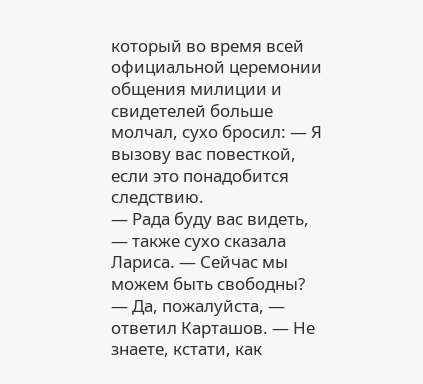который во время всей официальной церемонии общения милиции и свидетелей больше молчал, сухо бросил: — Я вызову вас повесткой, если это понадобится следствию.
— Рада буду вас видеть, — также сухо сказала Лариса. — Сейчас мы можем быть свободны?
— Да, пожалуйста, — ответил Карташов. — Не знаете, кстати, как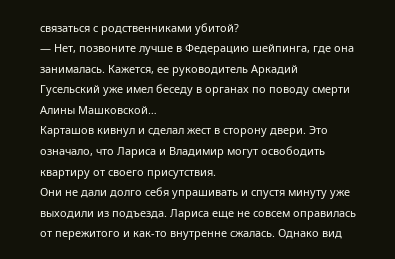связаться с родственниками убитой?
— Нет, позвоните лучше в Федерацию шейпинга, где она занималась. Кажется, ее руководитель Аркадий Гусельский уже имел беседу в органах по поводу смерти Алины Машковской…
Карташов кивнул и сделал жест в сторону двери. Это означало, что Лариса и Владимир могут освободить квартиру от своего присутствия.
Они не дали долго себя упрашивать и спустя минуту уже выходили из подъезда. Лариса еще не совсем оправилась от пережитого и как-то внутренне сжалась. Однако вид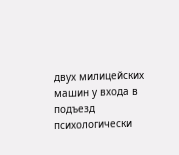двух милицейских машин у входа в подъезд психологически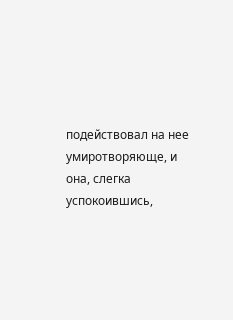подействовал на нее умиротворяюще, и она, слегка успокоившись,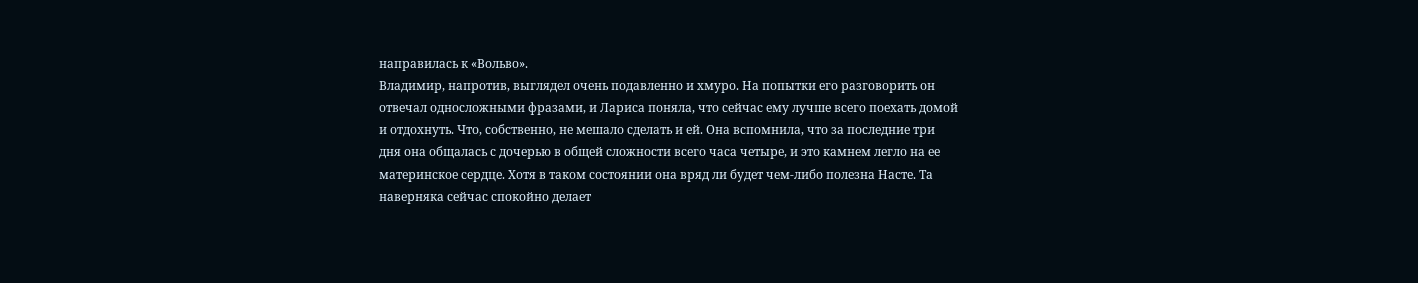направилась к «Вольво».
Владимир, напротив, выглядел очень подавленно и хмуро. На попытки его разговорить он отвечал односложными фразами, и Лариса поняла, что сейчас ему лучше всего поехать домой и отдохнуть. Что, собственно, не мешало сделать и ей. Она вспомнила, что за последние три дня она общалась с дочерью в общей сложности всего часа четыре, и это камнем легло на ее материнское сердце. Хотя в таком состоянии она вряд ли будет чем-либо полезна Насте. Та наверняка сейчас спокойно делает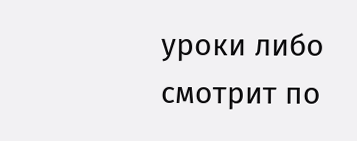уроки либо смотрит по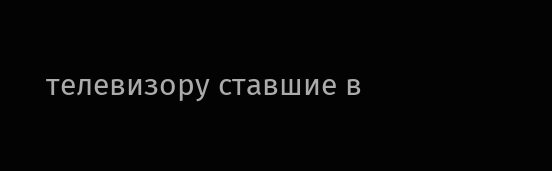телевизору ставшие в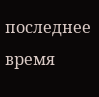последнее время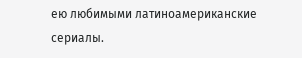ею любимыми латиноамериканские сериалы.